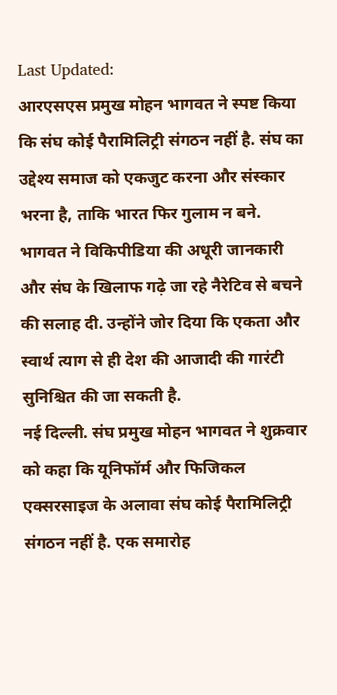Last Updated:
आरएसएस प्रमुख मोहन भागवत ने स्पष्ट किया कि संघ कोई पैरामिलिट्री संगठन नहीं है. संघ का उद्देश्य समाज को एकजुट करना और संस्कार भरना है, ताकि भारत फिर गुलाम न बने. भागवत ने विकिपीडिया की अधूरी जानकारी और संघ के खिलाफ गढ़े जा रहे नैरेटिव से बचने की सलाह दी. उन्होंने जोर दिया कि एकता और स्वार्थ त्याग से ही देश की आजादी की गारंटी सुनिश्चित की जा सकती है.
नई दिल्ली. संघ प्रमुख मोहन भागवत ने शुक्रवार को कहा कि यूनिफॉर्म और फिजिकल एक्सरसाइज के अलावा संघ कोई पैरामिलिट्री संगठन नहीं है. एक समारोह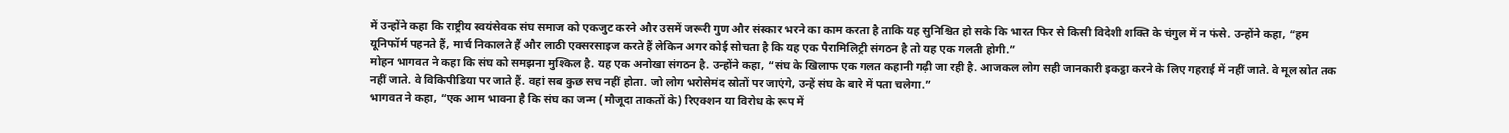में उन्होंने कहा कि राष्ट्रीय स्वयंसेवक संघ समाज को एकजुट करने और उसमें जरूरी गुण और संस्कार भरने का काम करता है ताकि यह सुनिश्चित हो सके कि भारत फिर से किसी विदेशी शक्ति के चंगुल में न फंसे. उन्होंने कहा, “हम यूनिफॉर्म पहनते हैं, मार्च निकालते हैं और लाठी एक्सरसाइज करते हैं लेकिन अगर कोई सोचता है कि यह एक पैरामिलिट्री संगठन है तो यह एक गलती होगी.”
मोहन भागवत ने कहा कि संघ को समझना मुश्किल है. यह एक अनोखा संगठन है. उन्होंने कहा, “संघ के खिलाफ एक गलत कहानी गढ़ी जा रही है. आजकल लोग सही जानकारी इकट्ठा करने के लिए गहराई में नहीं जाते. वे मूल स्रोत तक नहीं जाते. वे विकिपीडिया पर जाते हैं. वहां सब कुछ सच नहीं होता. जो लोग भरोसेमंद स्रोतों पर जाएंगे, उन्हें संघ के बारे में पता चलेगा.”
भागवत ने कहा, “एक आम भावना है कि संघ का जन्म (मौजूदा ताकतों के) रिएक्शन या विरोध के रूप में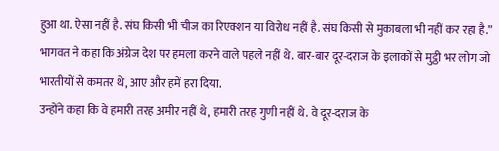हुआ था. ऐसा नहीं है. संघ किसी भी चीज का रिएक्शन या विरोध नहीं है. संघ किसी से मुकाबला भी नहीं कर रहा है.” भागवत ने कहा कि अंग्रेज देश पर हमला करने वाले पहले नहीं थे. बार-बार दूर-दराज के इलाकों से मुट्ठी भर लोग जो भारतीयों से कमतर थे, आए और हमें हरा दिया.
उन्होंने कहा कि वे हमारी तरह अमीर नहीं थे, हमारी तरह गुणी नहीं थे. वे दूर-दराज के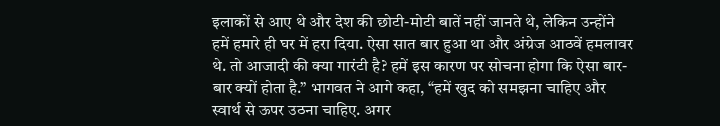इलाकों से आए थे और देश की छोटी-मोटी बातें नहीं जानते थे, लेकिन उन्होंने हमें हमारे ही घर में हरा दिया. ऐसा सात बार हुआ था और अंग्रेज आठवें हमलावर थे. तो आजादी की क्या गारंटी है? हमें इस कारण पर सोचना होगा कि ऐसा बार-बार क्यों होता है.” भागवत ने आगे कहा, “हमें खुद को समझना चाहिए और स्वार्थ से ऊपर उठना चाहिए. अगर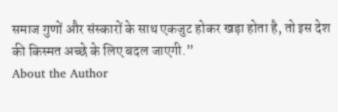समाज गुणों और संस्कारों के साथ एकजुट होकर खड़ा होता है, तो इस देश की किस्मत अच्छे के लिए बदल जाएगी.”
About the Author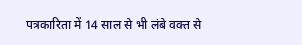पत्रकारिता में 14 साल से भी लंबे वक्त से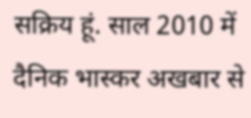सक्रिय हूं. साल 2010 में दैनिक भास्कर अखबार से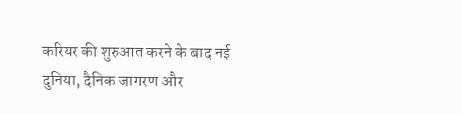करियर की शुरुआत करने के बाद नई दुनिया, दैनिक जागरण और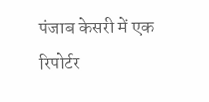पंजाब केसरी में एक रिपोर्टर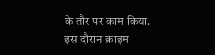के तौर पर काम किया. इस दौरान क्राइम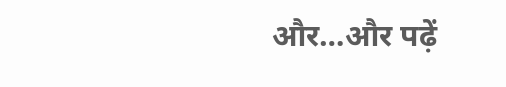और…और पढ़ें